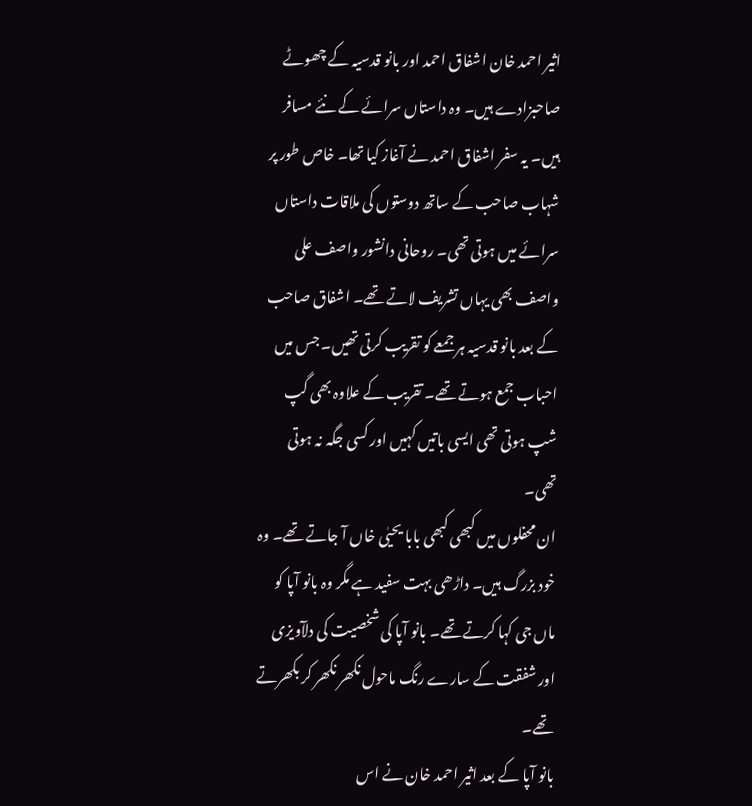اثیر احمد خان اشفاق احمد اور بانو قدسیہ کے چھوٹے صاحبزادے ہیں۔ وہ داستاں سرائے کے نئے مسافر ہیں۔ یہ سفر اشفاق احمد نے آغاز کیا تھا۔ خاص طور پر شہاب صاحب کے ساتھ دوستوں کی ملاقات داستاں سرائے میں ہوتی تھی۔ روحانی دانشور واصف علی واصف بھی یہاں تشریف لاتے تھے۔ اشفاق صاحب کے بعد بانو قدسیہ ہر جمعے کو تقریب کرتی تھیں۔ جس میں احباب جمع ہوتے تھے۔ تقریب کے علاوہ بھی گپ شپ ہوتی تھی ایسی باتیں کہیں اور کسی جگہ نہ ہوتی تھی۔
ان محفلوں میں کبھی کبھی بابا یحیٰی خاں آ جاتے تھے۔ وہ خود بزرگ ہیں۔ داڑھی بہت سفید ہے مگر وہ بانو آپا کو ماں جی کہا کرتے تھے۔ بانو آپا کی شخصیت کی دلآویزی اور شفقت کے سارے رنگ ماحول نکھر نکھر کر بکھرتے تھے۔
بانو آپا کے بعد اثیر احمد خان نے اس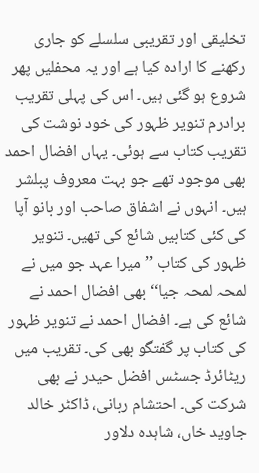تخلیقی اور تقریبی سلسلے کو جاری رکھنے کا ارادہ کیا ہے اور یہ محفلیں پھر شروع ہو گئی ہیں۔ اس کی پہلی تقریب برادرم تنویر ظہور کی خود نوشت کی تقریب کتاب سے ہوئی۔ یہاں افضال احمد بھی موجود تھے جو بہت معروف پبلشر ہیں۔ انہوں نے اشفاق صاحب اور بانو آپا کی کئی کتابیں شائع کی تھیں۔ تنویر ظہور کی کتاب ’’میرا عہد جو میں نے لمحہ لمحہ جیا‘‘ بھی افضال احمد نے شائع کی ہے۔ افضال احمد نے تنویر ظہور کی کتاب پر گفتگو بھی کی۔ تقریب میں ریٹائرڈ جسٹس افضل حیدر نے بھی شرکت کی۔ احتشام ربانی، ڈاکٹر خالد جاوید خاں، شاہدہ دلاور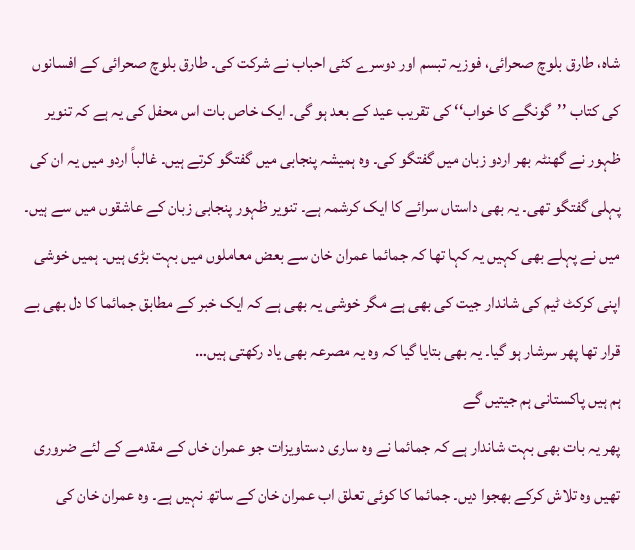شاہ، طارق بلوچ صحرائی، فوزیہ تبسم اور دوسرے کئی احباب نے شرکت کی۔ طارق بلوچ صحرائی کے افسانوں کی کتاب ’’گونگے کا خواب‘‘ کی تقریب عید کے بعد ہو گی۔ ایک خاص بات اس محفل کی یہ ہے کہ تنویر ظہور نے گھنٹہ بھر اردو زبان میں گفتگو کی۔ وہ ہمیشہ پنجابی میں گفتگو کرتے ہیں۔ غالباً اردو میں یہ ان کی پہلی گفتگو تھی۔ یہ بھی داستاں سرائے کا ایک کرشمہ ہے۔ تنویر ظہور پنجابی زبان کے عاشقوں میں سے ہیں۔
میں نے پہلے بھی کہیں یہ کہا تھا کہ جمائما عمران خان سے بعض معاملوں میں بہت بڑی ہیں۔ ہمیں خوشی اپنی کرکٹ ٹیم کی شاندار جیت کی بھی ہے مگر خوشی یہ بھی ہے کہ ایک خبر کے مطابق جمائما کا دل بھی بے قرار تھا پھر سرشار ہو گیا۔ یہ بھی بتایا گیا کہ وہ یہ مصرعہ بھی یاد رکھتی ہیں…
ہم ہیں پاکستانی ہم جیتیں گے
پھر یہ بات بھی بہت شاندار ہے کہ جمائما نے وہ ساری دستاویزات جو عمران خاں کے مقدمے کے لئے ضروری تھیں وہ تلاش کرکے بھجوا دیں۔ جمائما کا کوئی تعلق اب عمران خان کے ساتھ نہیں ہے۔ وہ عمران خان کی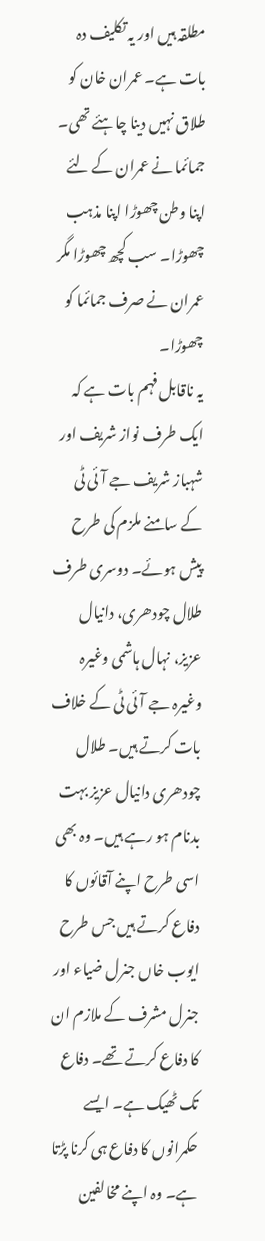مطلقہ ہیں اور یہ تکلیف دہ بات ہے۔ عمران خان کو طلاق نہیں دینا چاہئے تھی۔ جمائما نے عمران کے لئے اپنا وطن چھوڑا اپنا مذہب چھوڑا۔ سب کچھ چھوڑا مگر عمران نے صرف جمائما کو چھوڑا۔
یہ ناقابل فہم بات ہے کہ ایک طرف نواز شریف اور شہباز شریف جے آئی ٹی کے سامنے ملزم کی طرح پیش ہوئے۔ دوسری طرف طلال چودھری، دانیال عزیز، نہال ہاشمی وغیرہ وغیرہ جے آئی ٹی کے خلاف بات کرتے ہیں۔ طلال چودھری دانیال عزیز بہت بدنام ہو رہے ہیں۔ وہ بھی اسی طرح اپنے آقائوں کا دفاع کرتے ہیں جس طرح ایوب خاں جنرل ضیاء اور جنرل مشرف کے ملازم ان کا دفاع کرتے تھے۔ دفاع تک ٹھیک ہے۔ ایسے حکمرانوں کا دفاع ہی کرنا پڑتا ہے۔ وہ اپنے مخالفین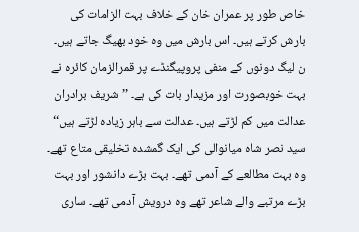خاص طور پر عمران خان کے خلاف بہت الزامات کی بارش کرتے ہیں۔ اس بارش میں وہ خود بھیگ جاتے ہیں۔
ن لیگ دونوں کے منفی پروپیگنڈے پر قمرالزمان کائرہ نے بہت خوبصورت اور مزیدار بات کی ہے۔ ’’شریف برادران عدالت میں کم لڑتے ہیں۔ عدالت سے باہر زیادہ لڑتے ہیں‘‘
سید نصر شاہ میانوالی کی ایک گمشدہ تخلیقی متاع تھے۔ وہ بہت مطالعے کے آدمی تھے۔ بہت بڑے دانشور اور بہت بڑے مرتبے والے شاعر تھے وہ درویش آدمی تھے۔ ساری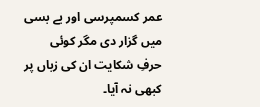عمر کسمپرسی اور بے بسی میں گزار دی مگر کوئی حرفِ شکایت ان کی زباں پر کبھی نہ آیا۔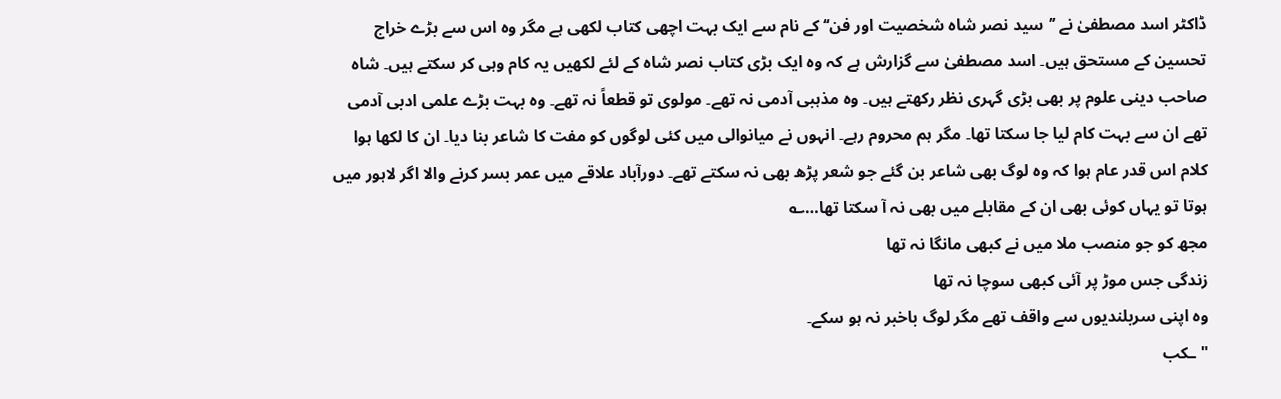ڈاکٹر اسد مصطفیٰ نے ’’سید نصر شاہ شخصیت اور فن‘‘ کے نام سے ایک بہت اچھی کتاب لکھی ہے مگر وہ اس سے بڑے خراج تحسین کے مستحق ہیں۔ اسد مصطفیٰ سے گزارش ہے کہ وہ ایک بڑی کتاب نصر شاہ کے لئے لکھیں یہ کام وہی کر سکتے ہیں۔ شاہ صاحب دینی علوم پر بھی بڑی گہری نظر رکھتے ہیں۔ وہ مذہبی آدمی نہ تھے۔ مولوی تو قطعاً نہ تھے۔ وہ بہت بڑے علمی ادبی آدمی تھے ان سے بہت کام لیا جا سکتا تھا۔ مگر ہم محروم رہے۔ انہوں نے میانوالی میں کئی لوگوں کو مفت کا شاعر بنا دیا۔ ان کا لکھا ہوا کلام اس قدر عام ہوا کہ وہ لوگ بھی شاعر بن گئے جو شعر پڑھ بھی نہ سکتے تھے۔ دورآباد علاقے میں عمر بسر کرنے والا اگر لاہور میں ہوتا تو یہاں کوئی بھی ان کے مقابلے میں بھی نہ آ سکتا تھا…؎
مجھ کو جو منصب ملا میں نے کبھی مانگا نہ تھا
زندگی جس موڑ پر آئی کبھی سوچا نہ تھا
وہ اپنی سربلندیوں سے واقف تھے مگر لوگ باخبر نہ ہو سکے۔
"ـکب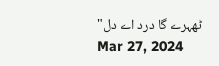ٹھہرے گا درد اے دل"
Mar 27, 2024